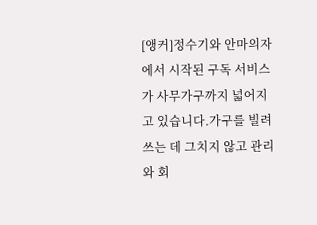[앵커]정수기와 안마의자에서 시작된 구독 서비스가 사무가구까지 넓어지고 있습니다.가구를 빌려 쓰는 데 그치지 않고 관리와 회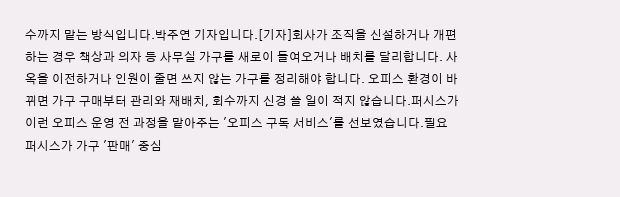수까지 맡는 방식입니다.박주연 기자입니다.[기자]회사가 조직을 신설하거나 개편하는 경우 책상과 의자 등 사무실 가구를 새로이 들여오거나 배치를 달리합니다. 사옥을 이전하거나 인원이 줄면 쓰지 않는 가구를 정리해야 합니다. 오피스 환경이 바뀌면 가구 구매부터 관리와 재배치, 회수까지 신경 쓸 일이 적지 않습니다.퍼시스가 이런 오피스 운영 전 과정을 맡아주는 '오피스 구독 서비스'를 선보였습니다.필요
퍼시스가 가구 '판매' 중심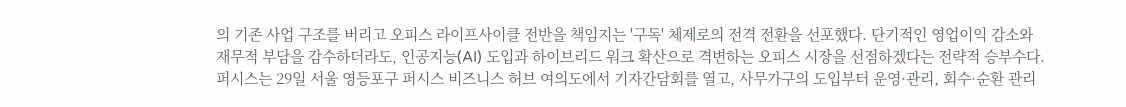의 기존 사업 구조를 버리고 오피스 라이프사이클 전반을 책임지는 '구독' 체제로의 전격 전환을 선포했다. 단기적인 영업이익 감소와 재무적 부담을 감수하더라도, 인공지능(AI) 도입과 하이브리드 워크 확산으로 격변하는 오피스 시장을 선점하겠다는 전략적 승부수다.퍼시스는 29일 서울 영등포구 퍼시스 비즈니스 허브 여의도에서 기자간담회를 열고, 사무가구의 도입부터 운영·관리, 회수·순환 관리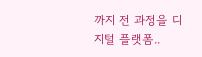까지 전 과정을 디지털 플랫폼..